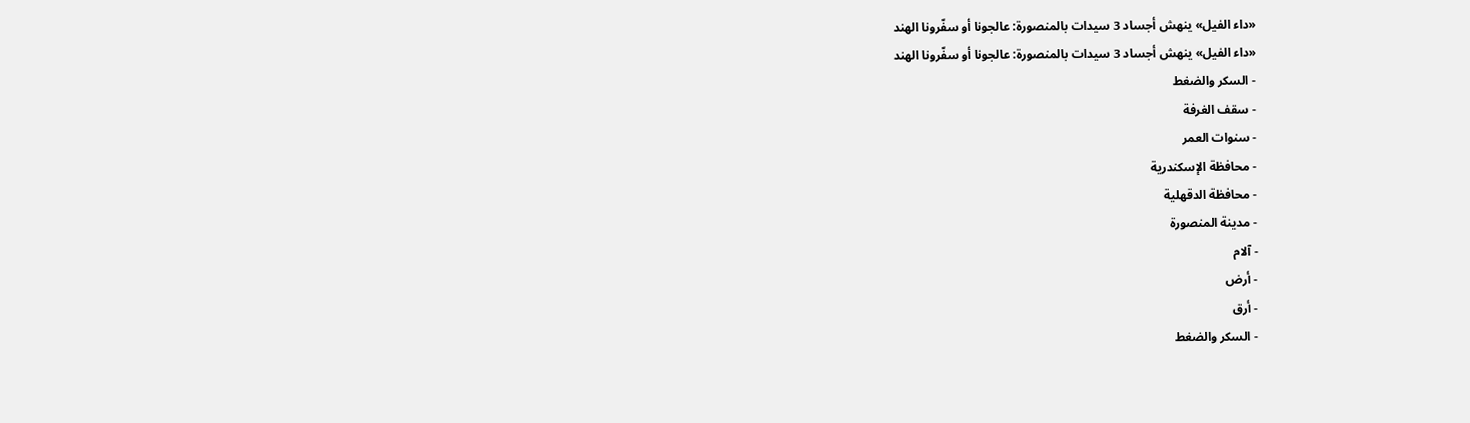«داء الفيل» ينهش أجساد 3 سيدات بالمنصورة: عالجونا أو سفّرونا الهند
«داء الفيل» ينهش أجساد 3 سيدات بالمنصورة: عالجونا أو سفّرونا الهند
- السكر والضغط
- سقف الغرفة
- سنوات العمر
- محافظة الإسكندرية
- محافظة الدقهلية
- مدينة المنصورة
- آلام
- أرض
- أرق
- السكر والضغط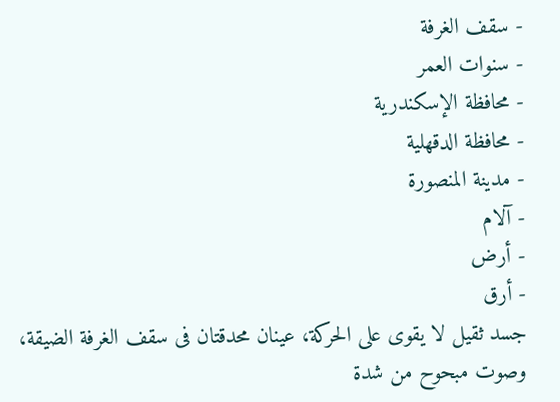- سقف الغرفة
- سنوات العمر
- محافظة الإسكندرية
- محافظة الدقهلية
- مدينة المنصورة
- آلام
- أرض
- أرق
جسد ثقيل لا يقوى على الحركة، عينان محدقتان فى سقف الغرفة الضيقة، وصوت مبحوح من شدة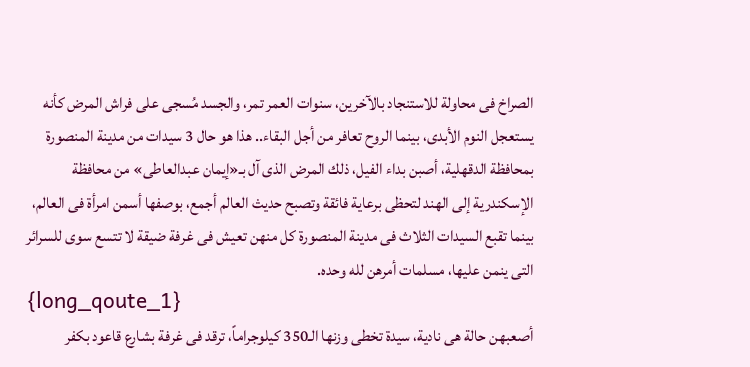الصراخ فى محاولة للاستنجاد بالآخرين، سنوات العمر تمر، والجسد مُسجى على فراش المرض كأنه يستعجل النوم الأبدى، بينما الروح تعافر من أجل البقاء.. هذا هو حال 3 سيدات من مدينة المنصورة بمحافظة الدقهلية، أصبن بداء الفيل، ذلك المرض الذى آل بـ«إيمان عبدالعاطى» من محافظة الإسكندرية إلى الهند لتحظى برعاية فائقة وتصبح حديث العالم أجمع، بوصفها أسمن امرأة فى العالم، بينما تقبع السيدات الثلاث فى مدينة المنصورة كل منهن تعيش فى غرفة ضيقة لا تتسع سوى للسرائر التى ينمن عليها، مسلمات أمرهن لله وحده.
{long_qoute_1}
أصعبهن حالة هى نادية، سيدة تخطى وزنها الـ350 كيلوجراماً، ترقد فى غرفة بشارع قاعود بكفر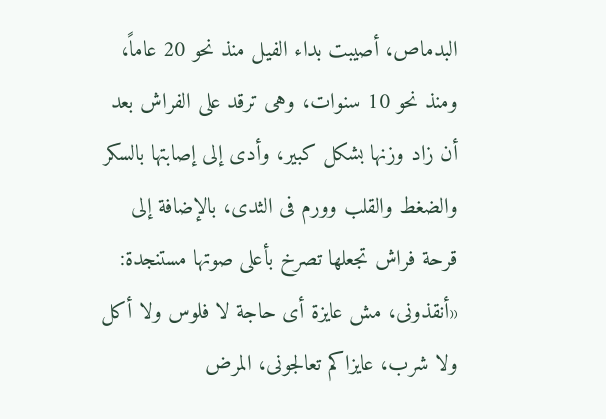البدماص، أصيبت بداء الفيل منذ نحو 20 عاماً، ومنذ نحو 10 سنوات، وهى ترقد على الفراش بعد أن زاد وزنها بشكل كبير، وأدى إلى إصابتها بالسكر والضغط والقلب وورم فى الثدى، بالإضافة إلى قرحة فراش تجعلها تصرخ بأعلى صوتها مستنجدة: «أنقذونى، مش عايزة أى حاجة لا فلوس ولا أكل ولا شرب، عايزاكم تعالجونى، المرض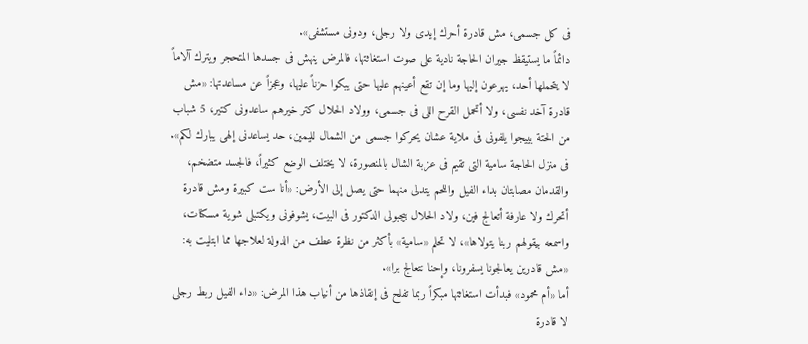فى كل جسمى، مش قادرة أحرك إيدى ولا رجلى، ودونى مستشفى».
دائماً ما يستيقظ جيران الحاجة نادية على صوت استغاثتها، فالمرض ينهش فى جسدها المتحجر ويترك آلاماً لا يتحملها أحد، يهرعون إليها وما إن تقع أعينهم عليها حتى يبكوا حزناً عليها، وعجزاً عن مساعدتها: «مش قادرة آخد نفسى، ولا أتحمل القرح اللى فى جسمى، وولاد الحلال كتر خيرهم ساعدونى كتير، 5 شباب من الحتة بييجوا يلفونى فى ملاية عشان يحركوا جسمى من الشمال لليمين، حد يساعدنى إلهى يبارك لكم». فى منزل الحاجة سامية التى تقيم فى عزبة الشال بالمنصورة، لا يختلف الوضع كثيراً، فالجسد متضخم، والقدمان مصابتان بداء الفيل واللحم يتدلى منهما حتى يصل إلى الأرض: «أنا ست كبيرة ومش قادرة أتحرك ولا عارفة أتعالج فين، ولاد الحلال بيجبولى الدكتور فى البيت، يشوفونى ويكتبلى شوية مسكنات، واسمعه بيقولهم ربنا يتولاها»، لا تحلم «سامية» بأكثر من نظرة عطف من الدولة لعلاجها مما ابتليت به: «مش قادرين يعالجونا يسفرونا، وإحنا نتعالج برا».
أما «أم محمود» فبدأت استغاثتها مبكراً ربما تفلح فى إنقاذها من أنياب هذا المرض: «داء الفيل ربط رجلى لا قادرة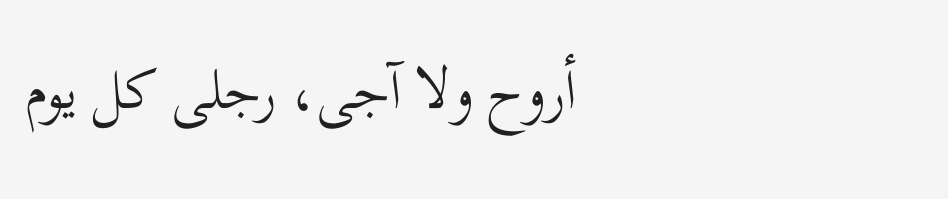أروح ولا آجى، رجلى كل يوم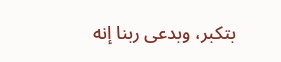بتكبر، وبدعى ربنا إنه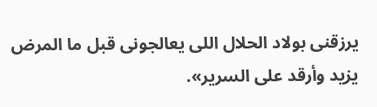يرزقنى بولاد الحلال اللى يعالجونى قبل ما المرض يزيد وأرقد على السرير».